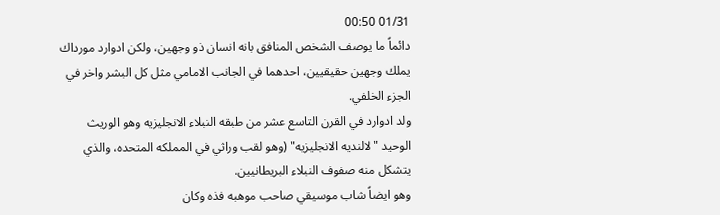01/31 00:50
دائماً ما يوصف الشخص المنافق بانه انسان ذو وجهين، ولكن ادوارد مورداك يملك وجهين حقيقيين، احدهما في الجانب الامامي مثل كل البشر واخر في الجزء الخلفي.
ولد ادوارد في القرن التاسع عشر من طبقه النبلاء الانجليزيه وهو الوريث الوحيد "لالنديه الانجليزيه" (وهو لقب وراثي في المملكه المتحده، والذي يتشكل منه صفوف النبلاء البريطانيين.
وهو ايضاً شاب موسيقي صاحب موهبه فذه وكان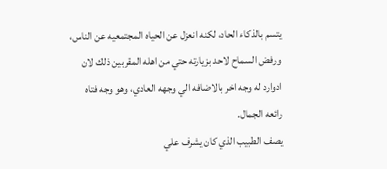يتسم بالذكاء الحاد، لكنه انعزل عن الحياه المجتمعيه عن الناس، ورفض السماح لاحد بزيارته حتي من اهله المقربين ذلك لان ادوارد له وجه اخر بالاضافه الي وجهه العادي، وهو وجه فتاه رائعه الجمال.
يصف الطبيب الذي كان يشرف علي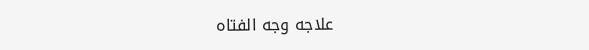علاجه وجه الفتاه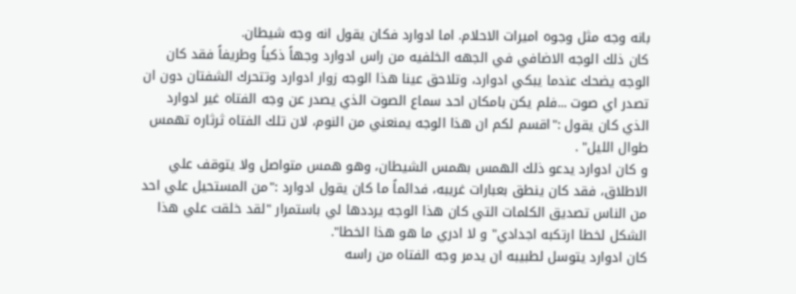بانه وجه مثل وجوه اميرات الاحلام. اما ادوارد فكان يقول انه وجه شيطان.
كان ذلك الوجه الاضافي في الجهه الخلفيه من راس ادوارد وجهاً ذكياً وطريفاً فقد كان الوجه يضحك عندما يبكي ادوارد، وتلاحق عينا هذا الوجه زوار ادوارد وتتحرك الشفتان دون ان تصدر اي صوت ...فلم يكن بامكان احد سماع الصوت الذي يصدر عن وجه الفتاه غير ادوارد الذي كان يقول :"اقسم لكم ان هذا الوجه يمنعني من النوم، لان تلك الفتاه ثرثاره تهمس طوال الليل" .
و كان ادوارد يدعو ذلك الهمس بهمس الشيطان، وهو همس متواصل ولا يتوقف علي الاطلاق، فقد كان ينطق بعبارات غريبه، فدائماً ما كان يقول ادوارد :"من المستحيل علي احد من الناس تصديق الكلمات التي كان هذا الوجه يرددها لي باستمرار "لقد خلقت علي هذا الشكل لخطا ارتكبه اجدادي" و لا ادري ما هو هذا الخطا".
كان ادوارد يتوسل لطبيبه ان يدمر وجه الفتاه من راسه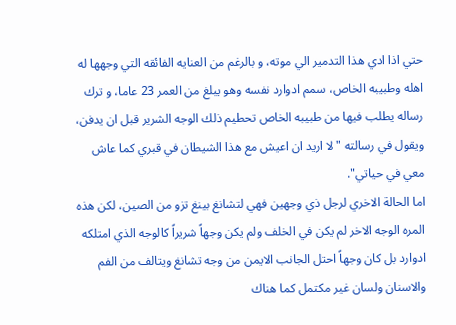حتي اذا ادي هذا التدمير الي موته، و بالرغم من العنايه الفائقه التي وجهها له اهله وطبيبه الخاص، سمم ادوارد نفسه وهو يبلغ من العمر 23 عاما، و ترك رساله يطلب فيها من طبيبه الخاص تحطيم ذلك الوجه الشرير قبل ان يدفن، ويقول في رسالته "لا اريد ان اعيش مع هذا الشيطان في قبري كما عاش معي في حياتي".
اما الحالة الاخري لرجل ذي وجهين فهي لتشانغ بينغ تزو من الصين، لكن هذه المره الوجه الاخر لم يكن في الخلف ولم يكن وجهاً شريراً كالوجه الذي امتلكه ادوارد بل كان وجهاً احتل الجانب الايمن من وجه تشانغ ويتالف من الفم والاسنان ولسان غير مكتمل كما هناك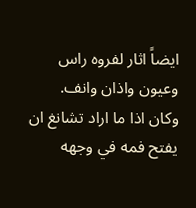ايضاً اثار لفروه راس وعيون واذان وانف.
وكان اذا ما اراد تشانغ ان يفتح فمه في وجهه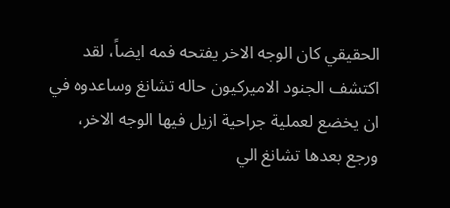الحقيقي كان الوجه الاخر يفتحه فمه ايضاً، لقد اكتشف الجنود الاميركيون حاله تشانغ وساعدوه في ان يخضع لعملية جراحية ازيل فيها الوجه الاخر، ورجع بعدها تشانغ الي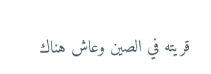قريته في الصين وعاش هناك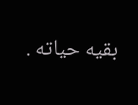بقيه حياته .